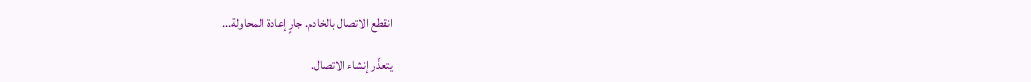انقطع الاتصال بالخادم. جارٍ إعادة المحاولة...

يتعذّر إنشاء الاتصال.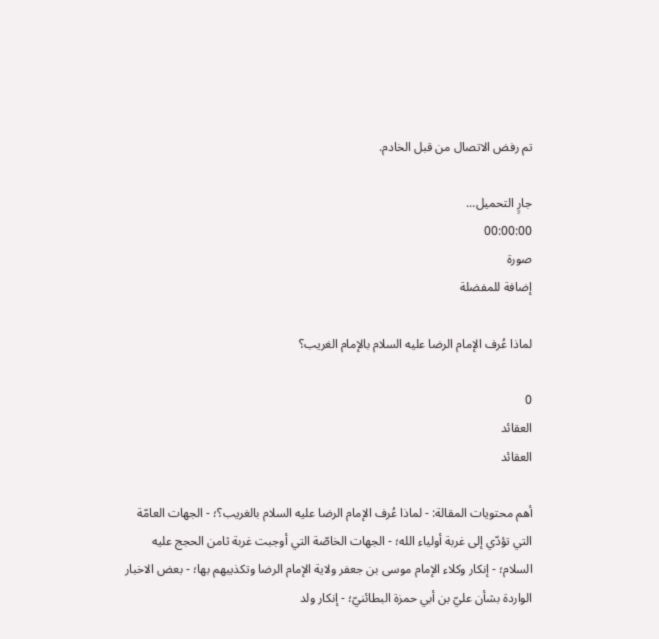تم رفض الاتصال من قبل الخادم.

جارٍ التحميل...
00:00:00
صورة
إضافة للمفضلة

لماذا عُرف الإمام الرضا عليه السلام بالإمام الغريب؟

0
العقائد
العقائد

أهم محتويات المقالة: - لماذا عُرف الإمام الرضا عليه السلام بالغريب؟؛ - الجهات العامّة التي تؤدّي إلى غربة أولياء الله؛ - الجهات الخاصّة التي أوجبت غربة ثامن الحجج عليه السلام؛ - إنكار وكلاء الإمام موسى بن جعفر ولاية الإمام الرضا وتكذيبهم بها؛ - بعض الاخبار الواردة بشأن عليّ بن أبي حمزة البطائنيّ؛ - إنكار ولد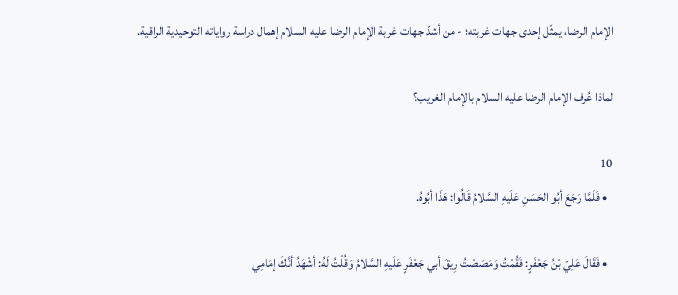الإمام الرضا، يمثّل إحدى جهات غربته؛ - من أشدّ جهات غربة الإمام الرضا عليه السلام إهمال دراسة رواياته التوحيدية الراقية.

لماذا عُرف الإمام الرضا عليه السلام بالإمام الغريب؟

10
  • فَلَمَّا رَجَعَ أبُو الحَسَنِ عَلَيهِ السَّلامُ قَالُوا: هَذَا أبُوهُ.

  • فَقَالَ عَلِيّ بْنُ جَعْفَرٍ: فَقُمْتُ وَمَصَصْتُ رِيقَ أبي جَعْفَرٍ عَلَيهِ السَّلامُ وَقُلْتُ لَهُ: أشْهَدُ أنَّكَ إمَامِي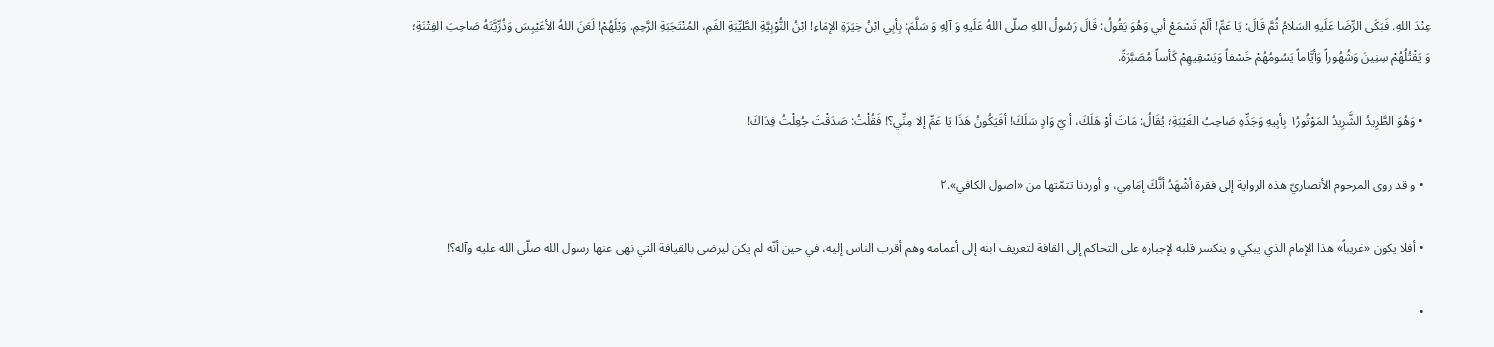عِنْدَ اللهِ. فَبَكَى الرِّضَا عَلَيهِ السَلامُ ثُمَّ قَالَ: يَا عَمِّ! ألَمْ تَسْمَعْ أبي وَهُوَ يَقُولُ: قَالَ رَسُولُ اللهِ صلّى اللهُ عَلَيهِ وَ آلِهِ وَ سَلَّمَ: بِأبِي ابْنُ خِيَرَةِ الإمَاءِ! ابْنُ النُّوْبِيَّةِ الطَّيِّبَةِ الفَمِ، المُنْتَجَبَةِ الرَّحِمِ. وَيْلَهُمْ! لَعَنَ اللهُ الأعَيْبِسَ وَذُرِّيَّتَهُ صَاحِبَ الفِتْنَةِ؛ وَ يَقْتُلُهُمْ سِنِينَ وَشُهُوراً وَأيَّاماً يَسُومُهُمْ خَسْفاً وَيَسْقِيهِمْ كَأساً مُصَبَّرَةً.

  • وَهُوَ الطَّرِيدُ الشَّرِيدُ المَوْتُورُ۱ بِأبِيهِ وَجَدِّهِ صَاحِبُ الغَيْبَةِ؛ يُقَالُ: مَاتَ أوْ هَلَكَ، أ يّ وَادٍ سَلَكَ! أفَيَكُونُ هَذَا يَا عَمِّ إلا مِنِّي؟! فَقُلْتُ: صَدَقْتَ جُعِلْتُ فِدَاكَ!

  • و قد روى المرحوم الأنصاريّ هذه الرواية إلى فقرة أشْهَدُ أنَّكَ إمَامِي، و أوردنا تتمّتها من «اصول الكافي».٢

  • أفلا يكون «غريباً» هذا الإمام الذي يبكي و ينكسر قلبه لإجباره على‌ التحاكم إلى القافة لتعريف ابنه إلى أعمامه وهم أقرب الناس إليه، في حين أنّه لم يكن ليرضى بالقيافة التي نهى عنها رسول الله صلّى الله عليه وآله؟!

  •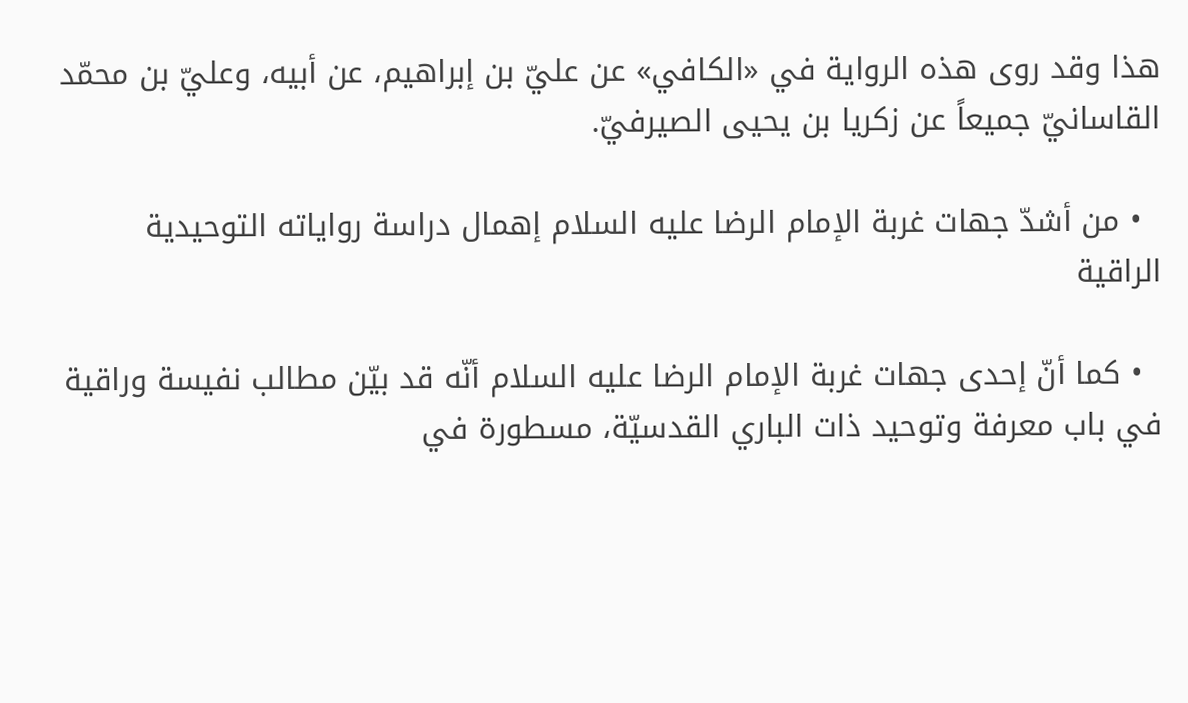هذا وقد روى هذه الرواية في «الكافي» عن عليّ بن إبراهيم، عن أبيه، وعليّ بن محمّد القاسانيّ جميعاً عن زكريا بن يحيى الصيرفيّ.

  • من أشدّ جهات غربة الإمام الرضا عليه السلام إهمال دراسة رواياته التوحيدية الراقية

  • كما أنّ إحدى جهات غربة الإمام الرضا عليه السلام أنّه قد بيّن مطالب نفيسة وراقية في باب معرفة وتوحيد ذات الباري القدسيّة، مسطورة في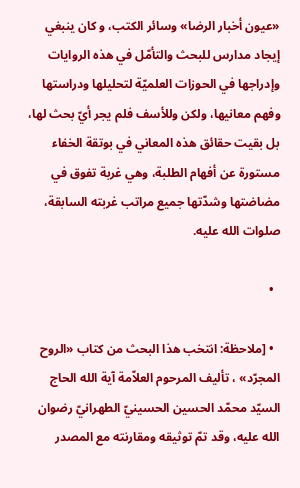«عيون أخبار الرضا» وسائر الكتب، و كان ينبغي إيجاد مدارس للبحث والتأمّل في هذه الروايات وإدراجها في الحوزات العلميّة لتحليلها ودراستها وفهم معانيها، ولكن وللأسف فلم يجر أيّ بحث لها، بل بقيت حقائق هذه المعاني في بوتقة الخفاء مستورة عن أفهام الطلبة، وهي غربة تفوق في مضاضتها وشدّتها جميع مراتب غربته السابقة، صلوات الله عليه.

  •

  • [ملاحظة: انتخب هذا البحث من كتاب «الروح المجرّد» ، تأليف المرحوم العلاّمة آية الله الحاج السيّد محمّد الحسين الحسينيّ الطهرانيّ رضوان الله عليه، وقد تمّ توثيقه ومقارنته مع المصدر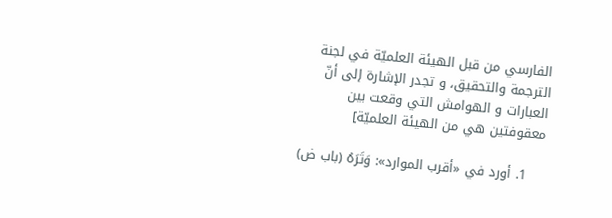الفارسي من قبل الهيئة العلميّة في لجنة الترجمة والتحقيق، و تجدر الإشارة إلى أنّ العبارات و الهوامش التي وقعت بين معقوفتين هي من الهيئة العلميّة]

    1. أورد في «أقرب الموارد»: وَتَرَهُ (باب ض)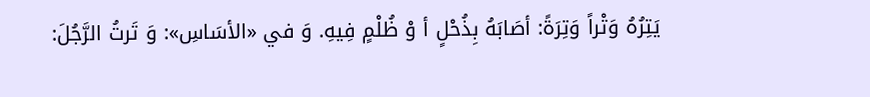يَتِرُهُ وَتْراً وَتِرَةً: أصَابَهُ بِذُحْلٍ أ وْ ظُلْمٍ فِيهِ. وَ في «الأسَاسِ»: وَ تَرتُ الرَّجُلَ: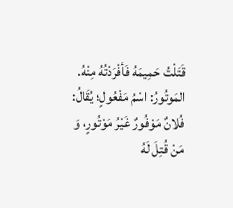قَتَلْتُ حَمِيمَهُ فَأفْرَدْتُهُ مِنْهُ. المَوتُورُ: اسْمُ مَفْعُولٍ؛ يُقَالُ: فُلانٌ مَوْفُورٌ غَيْرُ مَوْتُورٍ، وَ مَنْ قُتِلَ لَهُ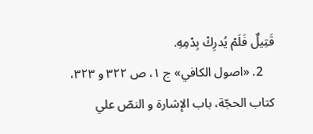قَتِيلٌ فَلَمْ يُدرِكْ بِدْمِهِ.
    2. «اصول الكافي» ج ۱، ص ٣٢٢ و ٣٢٣، كتاب الحجّة، باب الإشارة و النصّ علي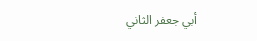أبي جعفر الثاني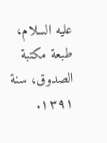عليه السلام، طبعة مكتبة الصدوق، سنة ۱٣٩۱.